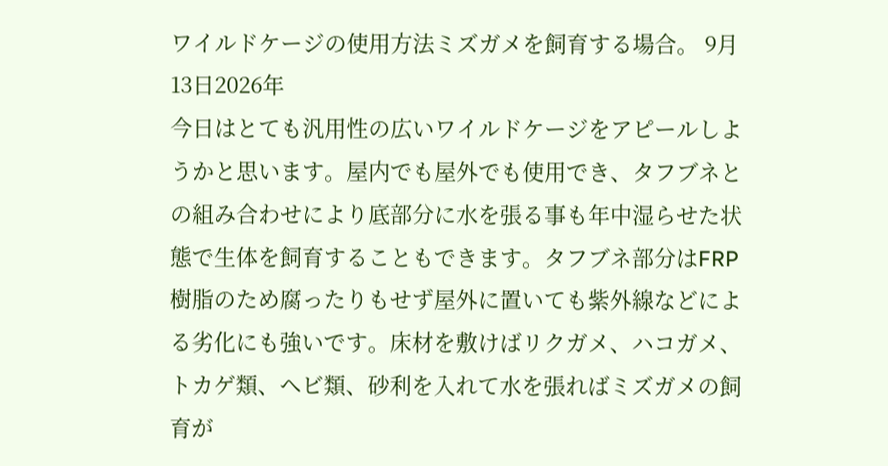ワイルドケージの使用方法ミズガメを飼育する場合。 9月13日2026年
今日はとても汎用性の広いワイルドケージをアピールしようかと思います。屋内でも屋外でも使用でき、タフブネとの組み合わせにより底部分に水を張る事も年中湿らせた状態で生体を飼育することもできます。タフブネ部分はFRP樹脂のため腐ったりもせず屋外に置いても紫外線などによる劣化にも強いです。床材を敷けばリクガメ、ハコガメ、トカゲ類、ヘビ類、砂利を入れて水を張ればミズガメの飼育が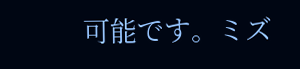可能です。ミズ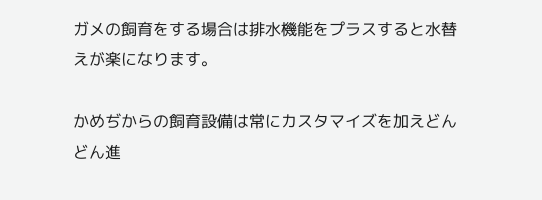ガメの飼育をする場合は排水機能をプラスすると水替えが楽になります。

かめぢからの飼育設備は常にカスタマイズを加えどんどん進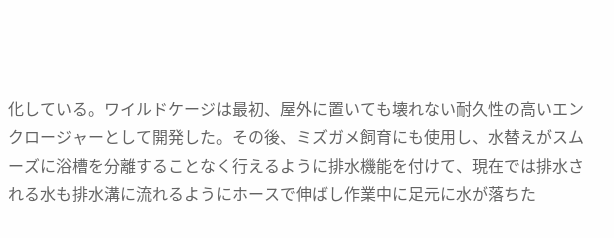化している。ワイルドケージは最初、屋外に置いても壊れない耐久性の高いエンクロージャーとして開発した。その後、ミズガメ飼育にも使用し、水替えがスムーズに浴槽を分離することなく行えるように排水機能を付けて、現在では排水される水も排水溝に流れるようにホースで伸ばし作業中に足元に水が落ちた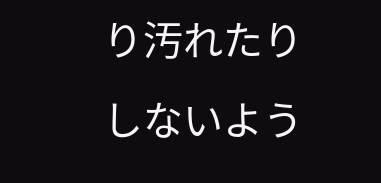り汚れたりしないよう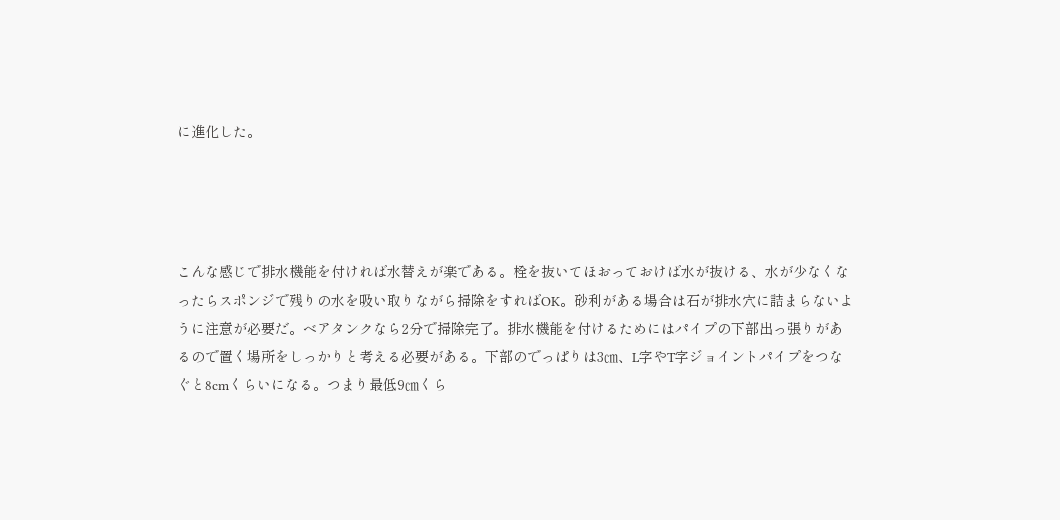に進化した。




こんな感じで排水機能を付ければ水替えが楽である。栓を抜いてほおっておけば水が抜ける、水が少なくなったらスポンジで残りの水を吸い取りながら掃除をすればOK。砂利がある場合は石が排水穴に詰まらないように注意が必要だ。ベアタンクなら2分で掃除完了。排水機能を付けるためにはパイプの下部出っ張りがあるので置く場所をしっかりと考える必要がある。下部のでっぱりは3㎝、L字やT字ジョイントパイプをつなぐと8cmくらいになる。つまり最低9㎝くら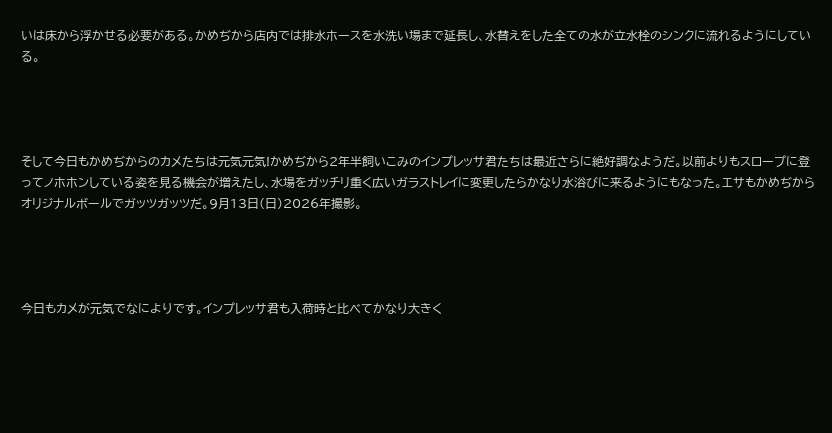いは床から浮かせる必要がある。かめぢから店内では排水ホースを水洗い場まで延長し、水替えをした全ての水が立水栓のシンクに流れるようにしている。




そして今日もかめぢからのカメたちは元気元気!かめぢから2年半飼いこみのインプレッサ君たちは最近さらに絶好調なようだ。以前よりもスロープに登ってノホホンしている姿を見る機会が増えたし、水場をガッチリ重く広いガラストレイに変更したらかなり水浴びに来るようにもなった。エサもかめぢからオリジナルボールでガッツガッツだ。9月13日(日)2026年撮影。




今日もカメが元気でなによりです。インプレッサ君も入荷時と比べてかなり大きく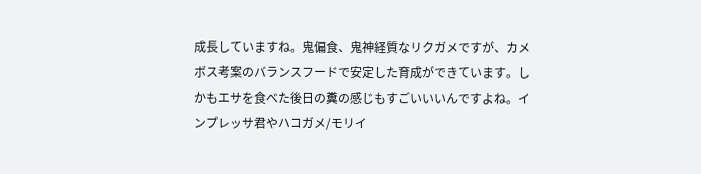成長していますね。鬼偏食、鬼神経質なリクガメですが、カメボス考案のバランスフードで安定した育成ができています。しかもエサを食べた後日の糞の感じもすごいいいんですよね。インプレッサ君やハコガメ/モリイ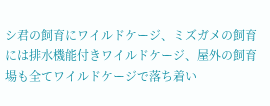シ君の飼育にワイルドケージ、ミズガメの飼育には排水機能付きワイルドケージ、屋外の飼育場も全てワイルドケージで落ち着い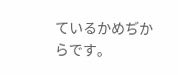ているかめぢからです。